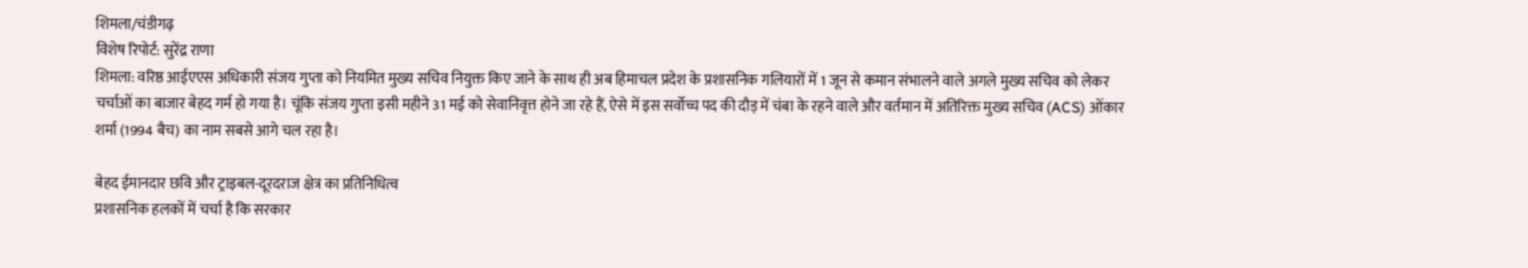शिमला/चंडीगढ़
विशेष रिपोर्ट: सुरेंद्र राणा
शिमला: वरिष्ठ आईएएस अधिकारी संजय गुप्ता को नियमित मुख्य सचिव नियुक्त किए जाने के साथ ही अब हिमाचल प्रदेश के प्रशासनिक गलियारों में 1 जून से कमान संभालने वाले अगले मुख्य सचिव को लेकर चर्चाओं का बाजार बेहद गर्म हो गया है। चूंकि संजय गुप्ता इसी महीने 31 मई को सेवानिवृत्त होने जा रहे हैं, ऐसे में इस सर्वोच्च पद की दौड़ में चंबा के रहने वाले और वर्तमान में अतिरिक्त मुख्य सचिव (ACS) ओंकार शर्मा (1994 बैच) का नाम सबसे आगे चल रहा है।

बेहद ईमानदार छवि और ट्राइबल-दूरदराज क्षेत्र का प्रतिनिधित्व
प्रशासनिक हलकों में चर्चा है कि सरकार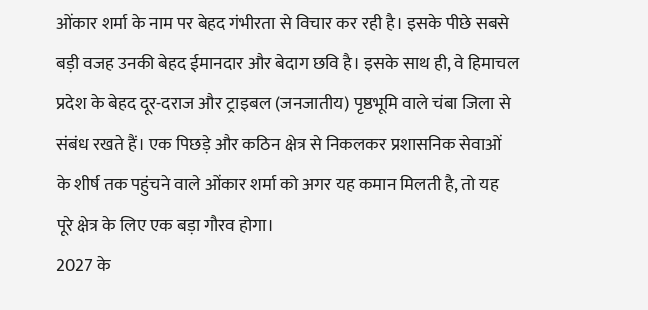ओंकार शर्मा के नाम पर बेहद गंभीरता से विचार कर रही है। इसके पीछे सबसे बड़ी वजह उनकी बेहद ईमानदार और बेदाग छवि है। इसके साथ ही, वे हिमाचल प्रदेश के बेहद दूर-दराज और ट्राइबल (जनजातीय) पृष्ठभूमि वाले चंबा जिला से संबंध रखते हैं। एक पिछड़े और कठिन क्षेत्र से निकलकर प्रशासनिक सेवाओं के शीर्ष तक पहुंचने वाले ओंकार शर्मा को अगर यह कमान मिलती है, तो यह पूरे क्षेत्र के लिए एक बड़ा गौरव होगा।
2027 के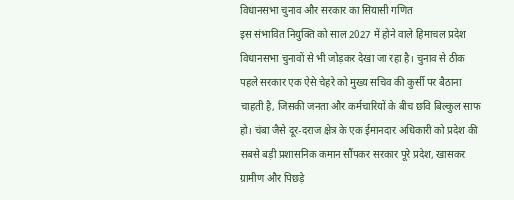विधानसभा चुनाव और सरकार का सियासी गणित
इस संभावित नियुक्ति को साल 2027 में होने वाले हिमाचल प्रदेश विधानसभा चुनावों से भी जोड़कर देखा जा रहा है। चुनाव से ठीक पहले सरकार एक ऐसे चेहरे को मुख्य सचिव की कुर्सी पर बैठाना चाहती है, जिसकी जनता और कर्मचारियों के बीच छवि बिल्कुल साफ हो। चंबा जैसे दूर-दराज क्षेत्र के एक ईमानदार अधिकारी को प्रदेश की सबसे बड़ी प्रशासनिक कमान सौंपकर सरकार पूरे प्रदेश, खासकर ग्रामीण और पिछड़े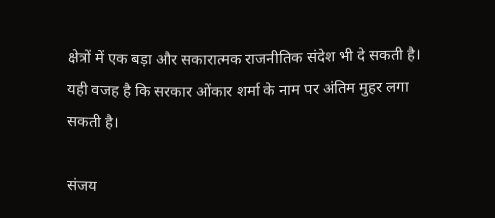क्षेत्रों में एक बड़ा और सकारात्मक राजनीतिक संदेश भी दे सकती है। यही वजह है कि सरकार ओंकार शर्मा के नाम पर अंतिम मुहर लगा सकती है।

संजय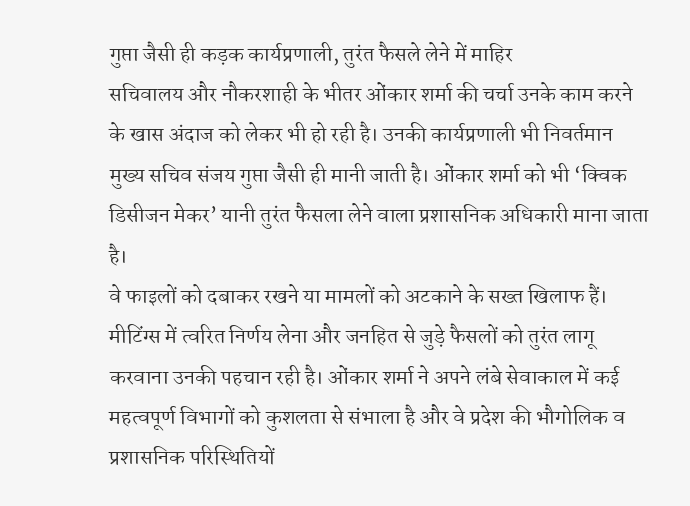गुप्ता जैसी ही कड़क कार्यप्रणाली, तुरंत फैसले लेने में माहिर
सचिवालय और नौकरशाही के भीतर ओंकार शर्मा की चर्चा उनके काम करने के खास अंदाज को लेकर भी हो रही है। उनकी कार्यप्रणाली भी निवर्तमान मुख्य सचिव संजय गुप्ता जैसी ही मानी जाती है। ओंकार शर्मा को भी ‘क्विक डिसीजन मेकर’ यानी तुरंत फैसला लेने वाला प्रशासनिक अधिकारी माना जाता है।
वे फाइलों को दबाकर रखने या मामलों को अटकाने के सख्त खिलाफ हैं। मीटिंग्स में त्वरित निर्णय लेना और जनहित से जुड़े फैसलों को तुरंत लागू करवाना उनकी पहचान रही है। ओंकार शर्मा ने अपने लंबे सेवाकाल में कई महत्वपूर्ण विभागों को कुशलता से संभाला है और वे प्रदेश की भौगोलिक व प्रशासनिक परिस्थितियों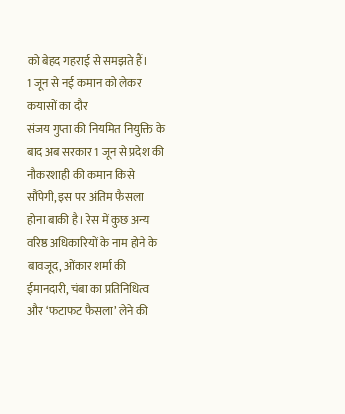को बेहद गहराई से समझते हैं।
1 जून से नई कमान को लेकर कयासों का दौर
संजय गुप्ता की नियमित नियुक्ति के बाद अब सरकार 1 जून से प्रदेश की नौकरशाही की कमान किसे सौंपेगी, इस पर अंतिम फैसला होना बाकी है। रेस में कुछ अन्य वरिष्ठ अधिकारियों के नाम होने के बावजूद, ओंकार शर्मा की ईमानदारी, चंबा का प्रतिनिधित्व और ‘फटाफट फैसला’ लेने की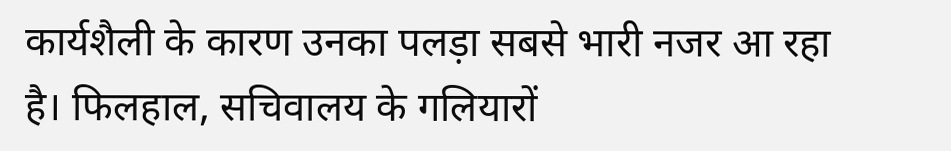कार्यशैली के कारण उनका पलड़ा सबसे भारी नजर आ रहा है। फिलहाल, सचिवालय के गलियारों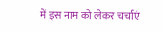में इस नाम को लेकर चर्चाएं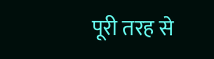पूरी तरह से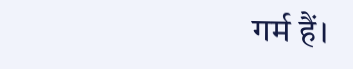गर्म हैं।